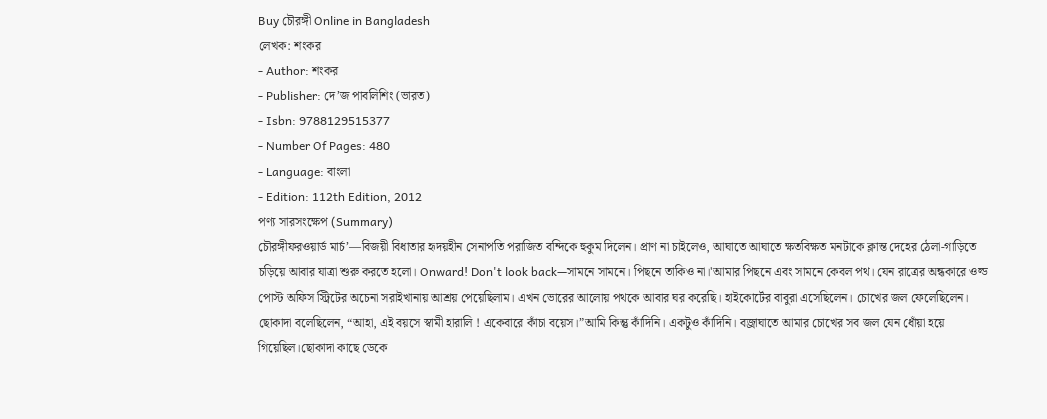Buy চৌরঙ্গী Online in Bangladesh
লেখক: শংকর
- Author: শংকর
- Publisher: দে’জ পাবলিশিং (ভারত)
- Isbn: 9788129515377
- Number Of Pages: 480
- Language: বাংলা
- Edition: 112th Edition, 2012
পণ্য সারসংক্ষেপ (Summary)
চৌরঙ্গীফরওয়ার্ড মার্চ’—বিজয়ী বিধাতার হৃদয়হীন সেনাপতি পরাজিত বন্দিকে হুকুম দিলেন। প্রাণ না চাইলেও, আঘাতে আঘাতে ক্ষতবিক্ষত মনটাকে ক্লান্ত দেহের ঠেলা-গাড়িতে চড়িয়ে আবার যাত্রা শুরু করতে হলো। Onward! Don't look back—সামনে সামনে। পিছনে তাকিও না।'আমার পিছনে এবং সামনে কেবল পথ। যেন রাত্রের অন্ধকারে ওল্ড পোস্ট অফিস স্ট্রিটের অচেনা সরাইখানায় আশ্রয় পেয়েছিলাম। এখন ভোরের আলোয় পথকে আবার ঘর করেছি। হাইকোর্টের বাবুরা এসেছিলেন। চোখের জল ফেলেছিলেন। ছোকাদা বলেছিলেন, “আহা, এই বয়সে স্বামী হারালি ! একেবারে কাঁচা বয়েস।”আমি কিন্তু কাঁদিনি। একটুও কাঁদিনি। বজ্রাঘাতে আমার চোখের সব জল যেন ধোঁয়া হয়ে গিয়েছিল।ছোকাদা কাছে ডেকে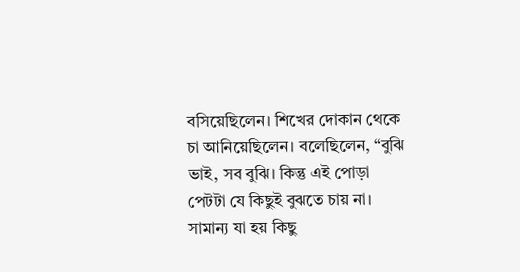বসিয়েছিলেন। শিখের দোকান থেকে চা আনিয়েছিলেন। বলেছিলেন, “বুঝি ভাই, সব বুঝি। কিন্তু এই পোড়া পেটটা যে কিছুই বুঝতে চায় না। সামান্য যা হয় কিছু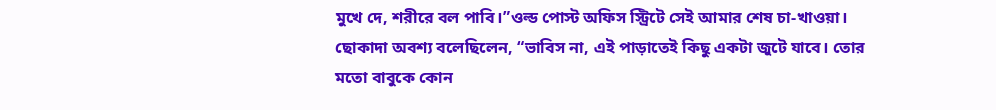মুখে দে, শরীরে বল পাবি।”ওল্ড পোস্ট অফিস স্ট্রিটে সেই আমার শেষ চা-খাওয়া। ছোকাদা অবশ্য বলেছিলেন, “ভাবিস না, এই পাড়াতেই কিছু একটা জুটে যাবে। তোর মতো বাবুকে কোন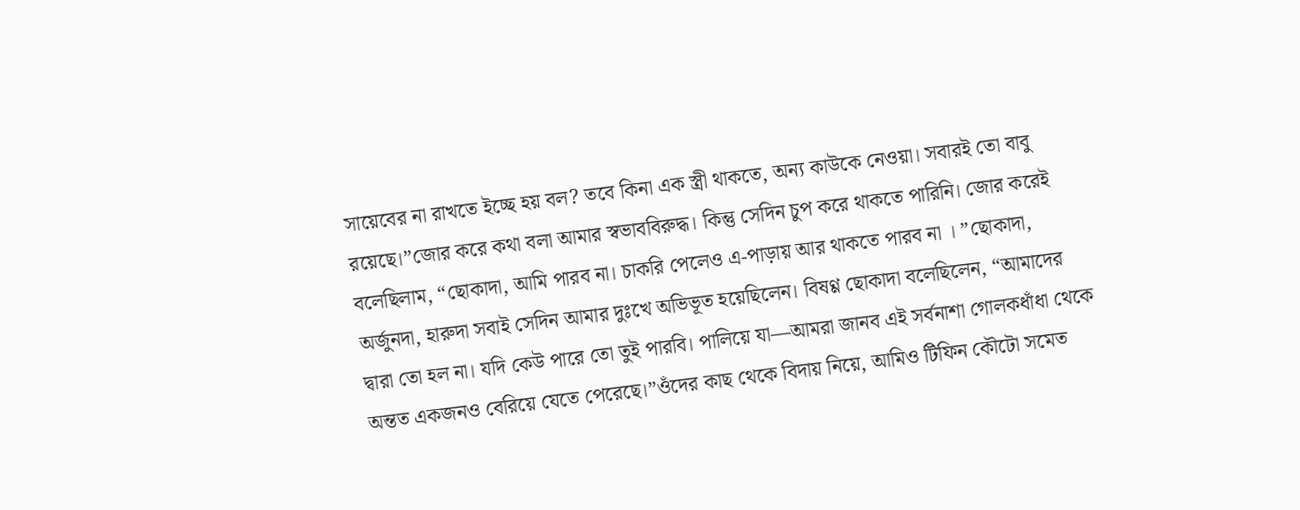সায়েবের না রাখতে ইচ্ছে হয় বল? তবে কিনা এক স্ত্রী থাকতে, অন্য কাউকে নেওয়া। সবারই তো বাবু রয়েছে।”জোর করে কথা বলা আমার স্বভাববিরুদ্ধ। কিন্তু সেদিন চুপ করে থাকতে পারিনি। জোর করেই বলেছিলাম, “ছোকাদা, আমি পারব না। চাকরি পেলেও এ-পাড়ায় আর থাকতে পারব না । ”ছোকাদা, অর্জুনদা, হারুদা সবাই সেদিন আমার দুঃখে অভিভূত হয়েছিলেন। বিষণ্ণ ছোকাদা বলেছিলেন, “আমাদের দ্বারা তো হল না। যদি কেউ পারে তো তুই পারবি। পালিয়ে যা—আমরা জানব এই সর্বনাশা গোলকধাঁধা থেকে অন্তত একজনও বেরিয়ে যেতে পেরেছে।”ওঁদের কাছ থেকে বিদায় নিয়ে, আমিও টিফিন কৌটো সমেত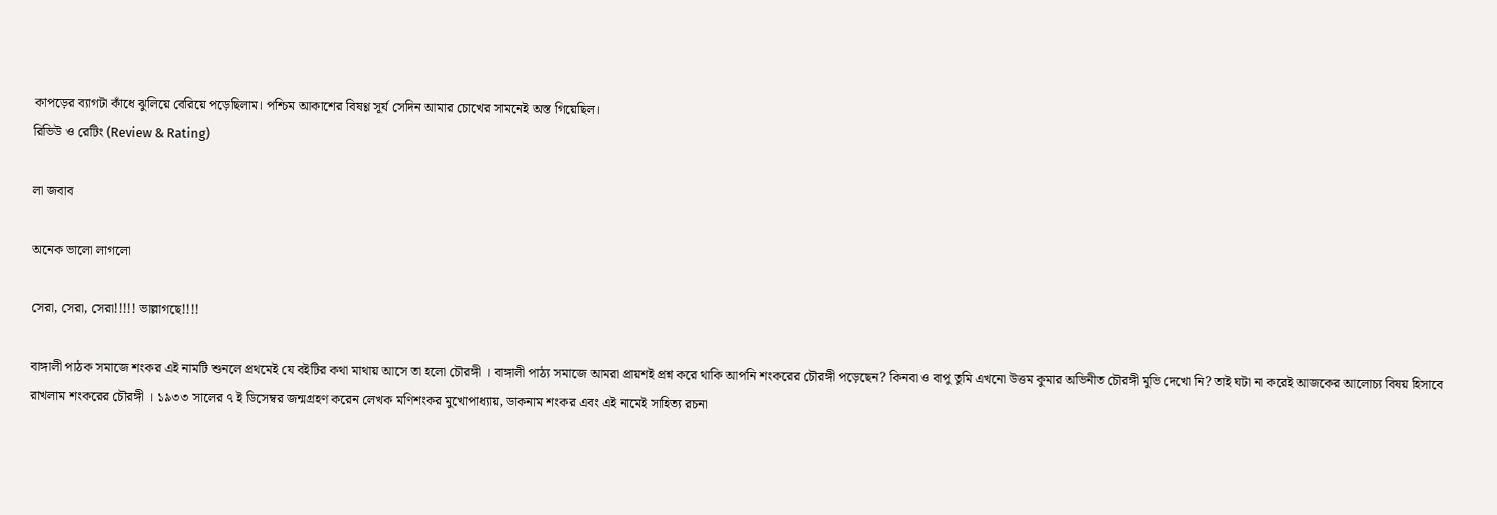কাপড়ের ব্যাগটা কাঁধে ঝুলিয়ে বেরিয়ে পড়েছিলাম। পশ্চিম আকাশের বিষণ্ণ সূর্য সেদিন আমার চোখের সামনেই অস্ত গিয়েছিল।
রিভিউ ও রেটিং (Review & Rating)

লা জবাব

অনেক ভালো লাগলো

সেরা, সেরা, সেরা!!!!! ভাল্লাগছে!!!!

বাঙ্গালী পাঠক সমাজে শংকর এই নামটি শুনলে প্রথমেই যে বইটির কথা মাথায় আসে তা হলো চৌরঙ্গী । বাঙ্গালী পাঠ্য সমাজে আমরা প্রায়শই প্রশ্ন করে থাকি আপনি শংকরের চৌরঙ্গী পড়েছেন? কিনবা ও বাপু তুমি এখনো উত্তম কুমার অভিনীত চৌরঙ্গী মুভি দেখো নি? তাই ঘটা না করেই আজকের আলোচ্য বিষয় হিসাবে রাখলাম শংকরের চৌরঙ্গী । ১৯৩৩ সালের ৭ ই ডিসেম্বর জন্মগ্রহণ করেন লেখক মণিশংকর মুখোপাধ্যায়, ডাকনাম শংকর এবং এই নামেই সাহিত্য রচনা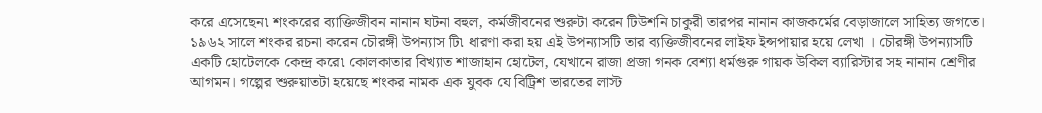করে এসেছেন৷ শংকরের ব্যাক্তিজীবন নানান ঘটনা বহুল, কর্মজীবনের শুরুটা করেন টিউশনি চাকুরী তারপর নানান কাজকর্মের বেড়াজালে সাহিত্য জগতে। ১৯৬২ সালে শংকর রচনা করেন চৌরঙ্গী উপন্যাস টি৷ ধারণা করা হয় এই উপন্যাসটি তার ব্যক্তিজীবনের লাইফ ইন্সপায়ার হয়ে লেখা । চৌরঙ্গী উপন্যাসটি একটি হোটেলকে কেন্দ্র করে৷ কোলকাতার বিখ্যাত শাজাহান হোটেল, যেখানে রাজা প্রজা গনক বেশ্যা ধর্মগুরু গায়ক উকিল ব্যারিস্টার সহ নানান শ্রেণীর আগমন। গল্পের শুরুয়াতটা হয়েছে শংকর নামক এক যুবক যে বিট্রিশ ভারতের লাস্ট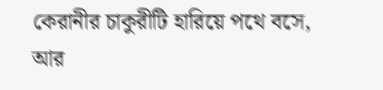কেরানীর চাকুরীটি হারিয়ে পথে বসে, আর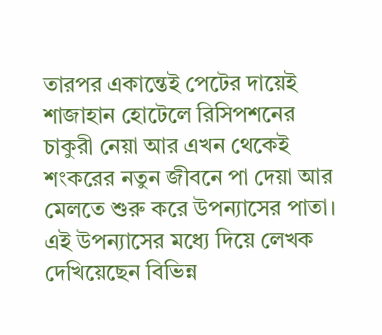তারপর একান্তেই পেটের দায়েই শাজাহান হোটেলে রিসিপশনের চাকুরী নেয়া আর এখন থেকেই শংকরের নতুন জীবনে পা দেয়া আর মেলতে শুরু করে উপন্যাসের পাতা। এই উপন্যাসের মধ্যে দিয়ে লেখক দেখিয়েছেন বিভিন্ন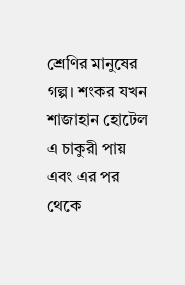শ্রেণির মানুষের গল্প। শংকর যখন শাজাহান হোটেল এ চাকুরী পায় এবং এর পর থেকে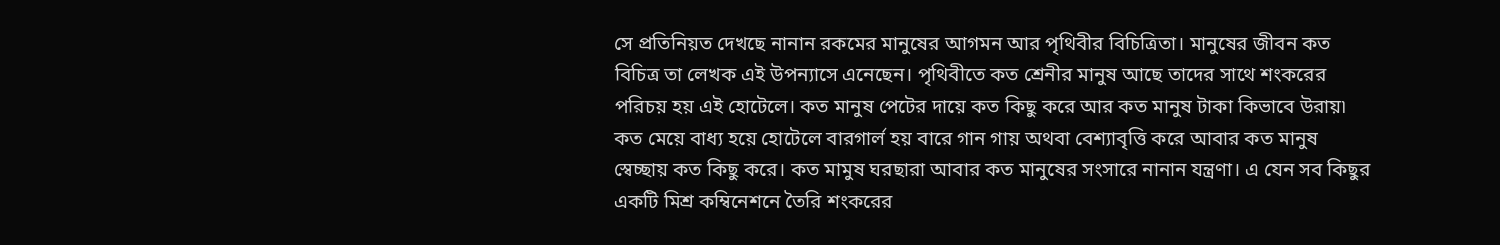সে প্রতিনিয়ত দেখছে নানান রকমের মানুষের আগমন আর পৃথিবীর বিচিত্রিতা। মানুষের জীবন কত বিচিত্র তা লেখক এই উপন্যাসে এনেছেন। পৃথিবীতে কত শ্রেনীর মানুষ আছে তাদের সাথে শংকরের পরিচয় হয় এই হোটেলে। কত মানুষ পেটের দায়ে কত কিছু করে আর কত মানুষ টাকা কিভাবে উরায়৷ কত মেয়ে বাধ্য হয়ে হোটেলে বারগার্ল হয় বারে গান গায় অথবা বেশ্যাবৃত্তি করে আবার কত মানুষ স্বেচ্ছায় কত কিছু করে। কত মামুষ ঘরছারা আবার কত মানুষের সংসারে নানান যন্ত্রণা। এ যেন সব কিছুর একটি মিশ্র কম্বিনেশনে তৈরি শংকরের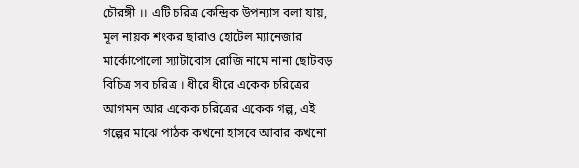চৌরঙ্গী ।। এটি চরিত্র কেন্দ্রিক উপন্যাস বলা যায়, মূল নায়ক শংকর ছারাও হোটেল ম্যানেজার মার্কোপোলো স্যাটাবোস রোজি নামে নানা ছোটবড় বিচিত্র সব চরিত্র । ধীরে ধীরে একেক চরিত্রের আগমন আর একেক চরিত্রের একেক গল্প, এই গল্পের মাঝে পাঠক কখনো হাসবে আবার কখনো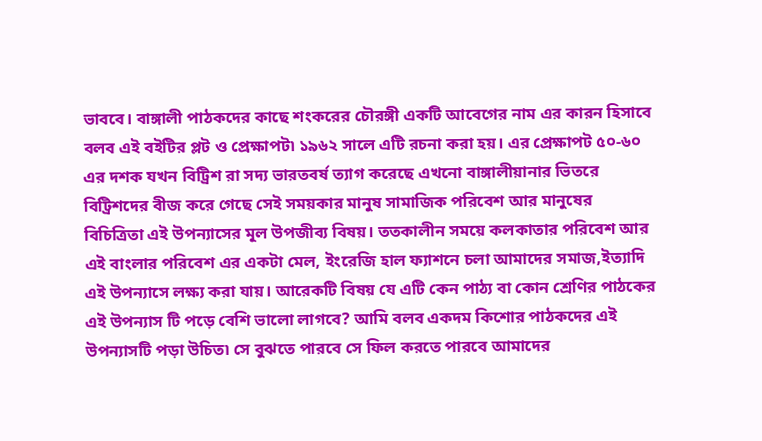ভাববে। বাঙ্গালী পাঠকদের কাছে শংকরের চৌরঙ্গী একটি আবেগের নাম এর কারন হিসাবে বলব এই বইটির প্লট ও প্রেক্ষাপট৷ ১৯৬২ সালে এটি রচনা করা হয়। এর প্রেক্ষাপট ৫০-৬০ এর দশক যখন বিট্রিশ রা সদ্য ভারতবর্ষ ত্যাগ করেছে এখনো বাঙ্গালীয়ানার ভিতরে বিট্রিশদের বীজ করে গেছে সেই সময়কার মানুষ সামাজিক পরিবেশ আর মানুষের বিচিত্রিতা এই উপন্যাসের মূল উপজীব্য বিষয়। ততকালীন সময়ে কলকাতার পরিবেশ আর এই বাংলার পরিবেশ এর একটা মেল, ইংরেজি হাল ফ্যাশনে চলা আমাদের সমাজ,ইত্যাদি এই উপন্যাসে লক্ষ্য করা যায়। আরেকটি বিষয় যে এটি কেন পাঠ্য বা কোন শ্রেণির পাঠকের এই উপন্যাস টি পড়ে বেশি ভালো লাগবে? আমি বলব একদম কিশোর পাঠকদের এই উপন্যাসটি পড়া উচিত৷ সে বুঝতে পারবে সে ফিল করতে পারবে আমাদের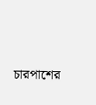চারপাশের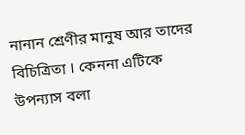নানান শ্রেণীর মানুষ আর তাদের বিচিত্রিতা । কেননা এটিকে উপন্যাস বলা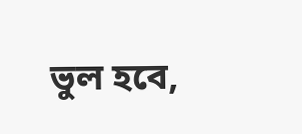ভুল হবে,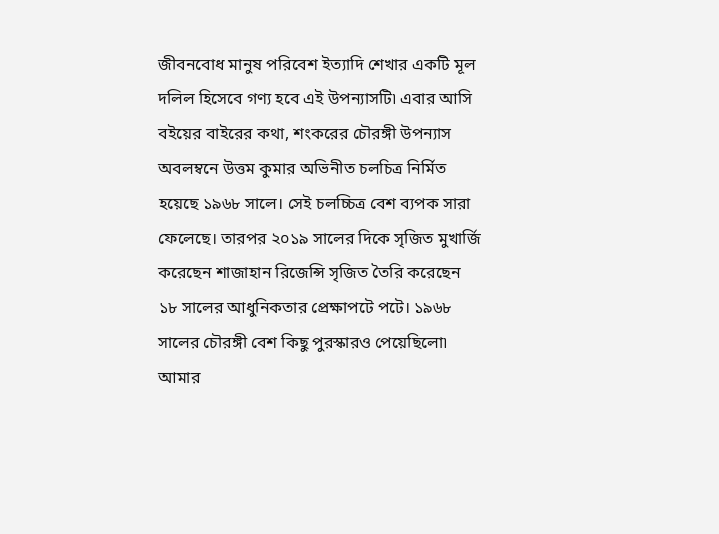জীবনবোধ মানুষ পরিবেশ ইত্যাদি শেখার একটি মূল দলিল হিসেবে গণ্য হবে এই উপন্যাসটি৷ এবার আসি বইয়ের বাইরের কথা, শংকরের চৌরঙ্গী উপন্যাস অবলম্বনে উত্তম কুমার অভিনীত চলচিত্র নির্মিত হয়েছে ১৯৬৮ সালে। সেই চলচ্চিত্র বেশ ব্যপক সারা ফেলেছে। তারপর ২০১৯ সালের দিকে সৃজিত মুখার্জি করেছেন শাজাহান রিজেন্সি সৃজিত তৈরি করেছেন ১৮ সালের আধুনিকতার প্রেক্ষাপটে পটে। ১৯৬৮ সালের চৌরঙ্গী বেশ কিছু পুরস্কারও পেয়েছিলো৷ আমার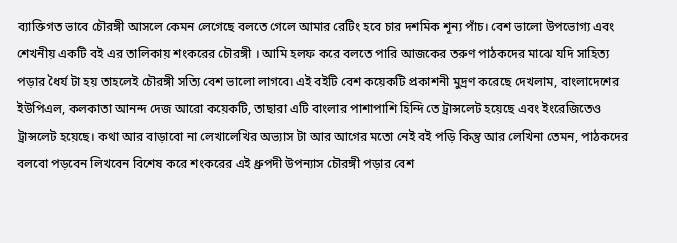ব্যাক্তিগত ভাবে চৌরঙ্গী আসলে কেমন লেগেছে বলতে গেলে আমার রেটিং হবে চার দশমিক শূন্য পাঁচ। বেশ ভালো উপভোগ্য এবং শেখনীয় একটি বই এর তালিকায় শংকরের চৌরঙ্গী । আমি হলফ করে বলতে পারি আজকের তরুণ পাঠকদের মাঝে যদি সাহিত্য পড়ার ধৈর্য টা হয় তাহলেই চৌরঙ্গী সত্যি বেশ ভালো লাগবে৷ এই বইটি বেশ কয়েকটি প্রকাশনী মুদ্রণ করেছে দেখলাম, বাংলাদেশের ইউপিএল, কলকাতা আনন্দ দেজ আরো কয়েকটি, তাছারা এটি বাংলার পাশাপাশি হিন্দি তে ট্রান্সলেট হয়েছে এবং ইংরেজিতেও ট্রান্সলেট হয়েছে। কথা আর বাড়াবো না লেখালেখির অভ্যাস টা আর আগের মতো নেই বই পড়ি কিন্তু আর লেখিনা তেমন, পাঠকদের বলবো পড়বেন লিখবেন বিশেষ করে শংকরের এই ধ্রুপদী উপন্যাস চৌরঙ্গী পড়ার বেশ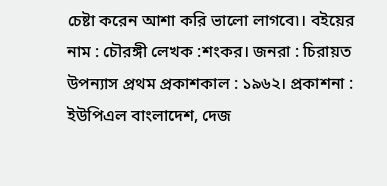চেষ্টা করেন আশা করি ভালো লাগবে৷। বইয়ের নাম : চৌরঙ্গী লেখক :শংকর। জনরা : চিরায়ত উপন্যাস প্রথম প্রকাশকাল : ১৯৬২। প্রকাশনা : ইউপিএল বাংলাদেশ, দেজ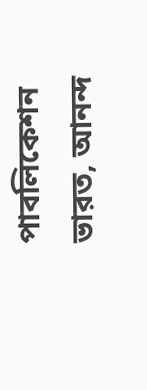পাবলিকেশন ভারত, আনন্দ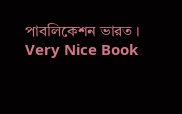পাবলিকেশন ভারত ।
Very Nice Book